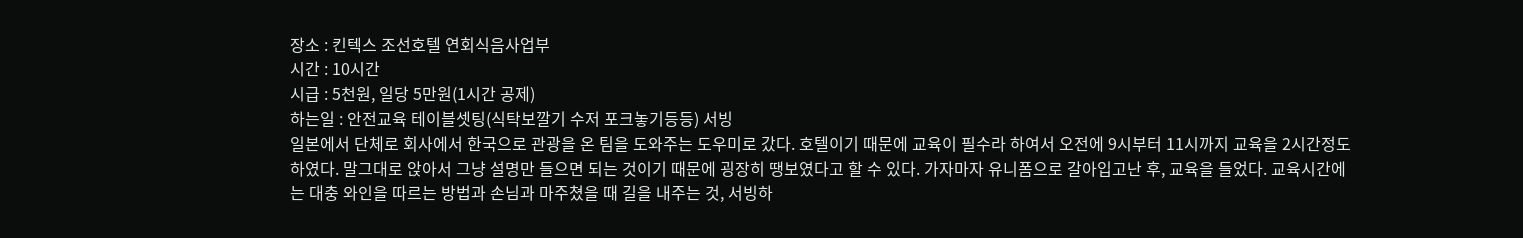장소 : 킨텍스 조선호텔 연회식음사업부
시간 : 10시간
시급 : 5천원, 일당 5만원(1시간 공제)
하는일 : 안전교육 테이블셋팅(식탁보깔기 수저 포크놓기등등) 서빙
일본에서 단체로 회사에서 한국으로 관광을 온 팀을 도와주는 도우미로 갔다. 호텔이기 때문에 교육이 필수라 하여서 오전에 9시부터 11시까지 교육을 2시간정도 하였다. 말그대로 앉아서 그냥 설명만 들으면 되는 것이기 때문에 굉장히 땡보였다고 할 수 있다. 가자마자 유니폼으로 갈아입고난 후, 교육을 들었다. 교육시간에는 대충 와인을 따르는 방법과 손님과 마주쳤을 때 길을 내주는 것, 서빙하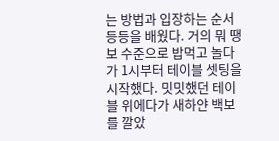는 방법과 입장하는 순서등등을 배웠다. 거의 뭐 땡보 수준으로 밥먹고 놀다가 1시부터 테이블 셋팅을 시작했다. 밋밋했던 테이블 위에다가 새하얀 백보를 깔았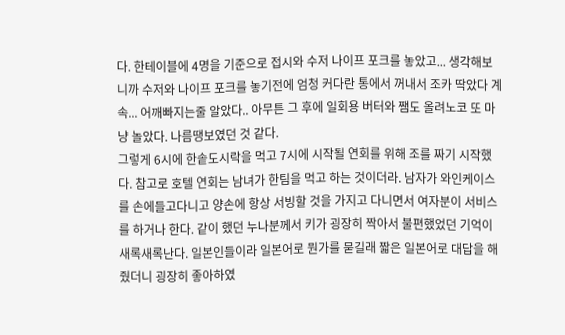다. 한테이블에 4명을 기준으로 접시와 수저 나이프 포크를 놓았고... 생각해보니까 수저와 나이프 포크를 놓기전에 엄청 커다란 통에서 꺼내서 조카 딱았다 계속... 어깨빠지는줄 알았다.. 아무튼 그 후에 일회용 버터와 쨈도 올려노코 또 마냥 놀았다. 나름땡보였던 것 같다.
그렇게 6시에 한솥도시락을 먹고 7시에 시작될 연회를 위해 조를 짜기 시작했다. 참고로 호텔 연회는 남녀가 한팀을 먹고 하는 것이더라. 남자가 와인케이스를 손에들고다니고 양손에 항상 서빙할 것을 가지고 다니면서 여자분이 서비스를 하거나 한다. 같이 했던 누나분께서 키가 굉장히 짝아서 불편했었던 기억이 새록새록난다. 일본인들이라 일본어로 뭔가를 묻길래 짧은 일본어로 대답을 해줬더니 굉장히 좋아하였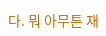다. 뭐 아무튼 재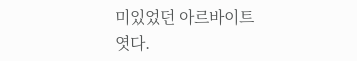미있었던 아르바이트엿다.